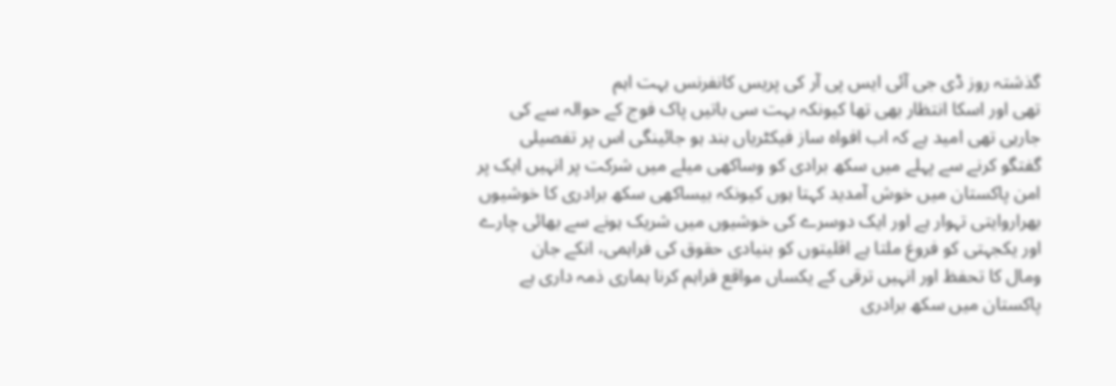گذشتہ روز ڈی جی آئی ایس پی آر کی پریس کانفرنس بہت اہم
تھی اور اسکا انتظار بھی تھا کیونکہ بہت سی باتیں پاک فوج کے حوالہ سے کی
جارہی تھی امید ہے کہ اب افواہ ساز فیکٹریاں بند ہو جائینگی اس پر تفصیلی
گفتگو کرنے سے پہلے میں سکھ برادی کو وساکھی میلے میں شرکت پر انہیں ایک پر
امن پاکستان میں خوش آمدید کہتا ہوں کیونکہ بیساکھی سکھ برادری کا خوشیوں
بھراروایتی تہوار ہے اور ایک دوسرے کی خوشیوں میں شریک ہونے سے بھائی چارے
اور یکجہتی کو فروغ ملتا ہے اقلیتوں کو بنیادی حقوق کی فراہمی، انکے جان
ومال کا تحفظ اور انہیں ترقی کے یکساں مواقع فراہم کرنا ہماری ذمہ داری ہے
پاکستان میں سکھ برادری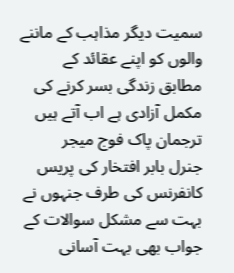سمیت دیگر مذاہب کے ماننے والوں کو اپنے عقائد کے
مطابق زندگی بسر کرنے کی مکمل آزادی ہے اب آتے ہیں ترجمان پاک فوج میجر
جنرل بابر افتخار کی پریس کانفرنس کی طرف جنہوں نے بہت سے مشکل سوالات کے
جواب بھی بہت آسانی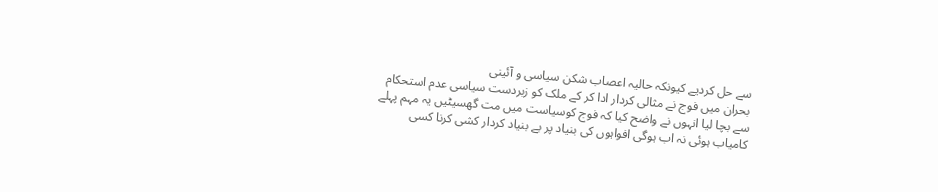سے حل کردیے کیونکہ حالیہ اعصاب شکن سیاسی و آئینی
بحران میں فوج نے مثالی کردار ادا کر کے ملک کو زبردست سیاسی عدم استحکام
سے بچا لیا انہوں نے واضح کیا کہ فوج کوسیاست میں مت گھسیٹیں یہ مہم پہلے
کامیاب ہوئی نہ اب ہوگی افواہوں کی بنیاد پر بے بنیاد کردار کشی کرنا کسی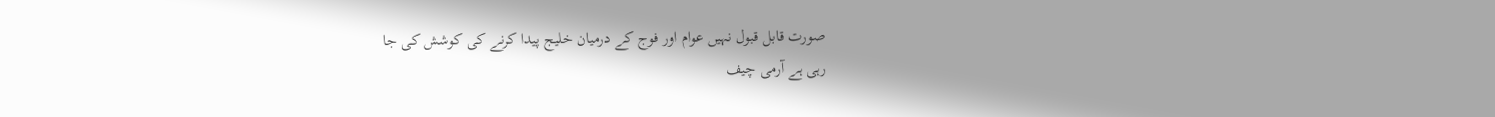صورت قابل قبول نہیں عوام اور فوج کے درمیان خلیج پیدا کرنے کی کوشش کی جا
رہی ہے آرمی چیف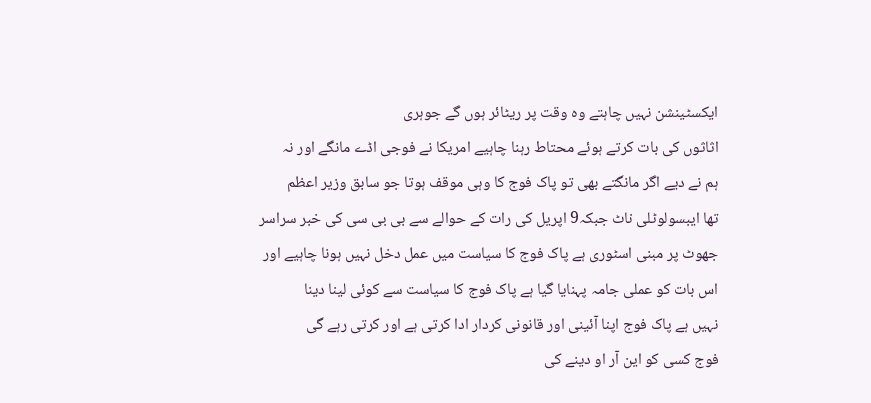ایکسٹینشن نہیں چاہتے وہ وقت پر ریٹائر ہوں گے جوہری
اثاثوں کی بات کرتے ہوئے محتاط رہنا چاہیے امریکا نے فوجی اڈے مانگے اور نہ
ہم نے دیے اگر مانگتے بھی تو پاک فوج کا وہی موقف ہوتا جو سابق وزیر اعظم
تھا ایبسولوٹلی ناٹ جبکہ9 اپریل کی رات کے حوالے سے بی بی سی کی خبر سراسر
جھوٹ پر مبنی اسٹوری ہے پاک فوج کا سیاست میں عمل دخل نہیں ہونا چاہیے اور
اس بات کو عملی جامہ پہنایا گیا ہے پاک فوج کا سیاست سے کوئی لینا دینا
نہیں ہے پاک فوج اپنا آئینی اور قانونی کردار ادا کرتی ہے اور کرتی رہے گی
فوج کسی کو این آر او دینے کی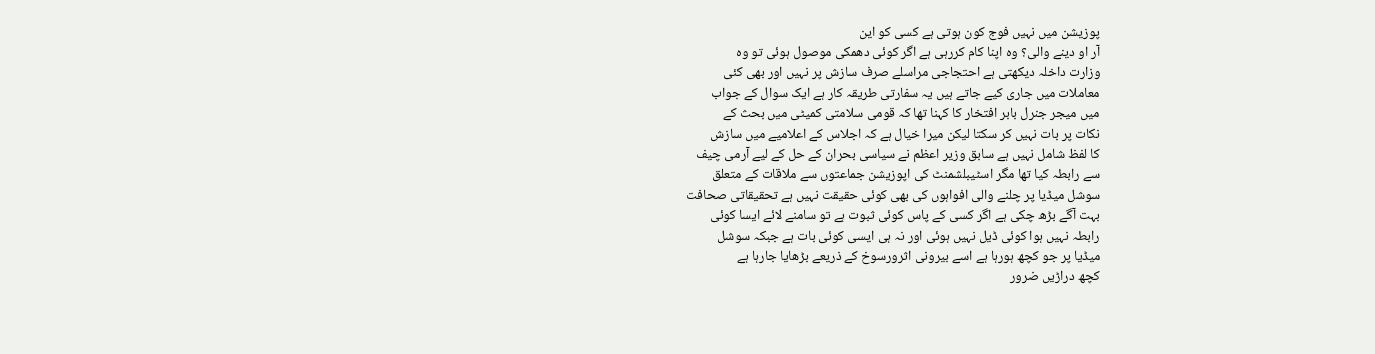پوزیشن میں نہیں فوج کون ہوتی ہے کسی کو این
آر او دینے والی؟ وہ اپنا کام کررہی ہے اگر کوئی دھمکی موصول ہوئی تو وہ
وزارت داخلہ دیکھتی ہے احتجاجی مراسلے صرف سازش پر نہیں اور بھی کئی
معاملات میں جاری کیے جاتے ہیں یہ سفارتی طریقہ کار ہے ایک سوال کے جواب
میں میجر جنرل بابر افتخار کا کہنا تھا کہ قومی سلامتی کمیٹی میں بحث کے
نکات پر بات نہیں کر سکتا لیکن میرا خیال ہے کہ اجلاس کے اعلامیے میں سازش
کا لفظ شامل نہیں ہے سابق وزیر اعظم نے سیاسی بحران کے حل کے لیے آرمی چیف
سے رابطہ کیا تھا مگر اسٹیبلشمنٹ کی اپوزیشن جماعتوں سے ملاقات کے متعلق
سوشل میڈیا پر چلنے والی افواہوں کی بھی کوئی حقیقت نہیں ہے تحقیقاتی صحافت
بہت آگے بڑھ چکی ہے اگر کسی کے پاس کوئی ثبوت ہے تو سامنے لائے ایسا کوئی
رابطہ نہیں ہوا کوئی ڈیل نہیں ہوئی اور نہ ہی ایسی کوئی بات ہے جبکہ سوشل
میڈیا پر جو کچھ ہورہا ہے اسے بیرونی اثرورسوخ کے ذریعے بڑھایا جارہا ہے
کچھ دراڑیں ضرور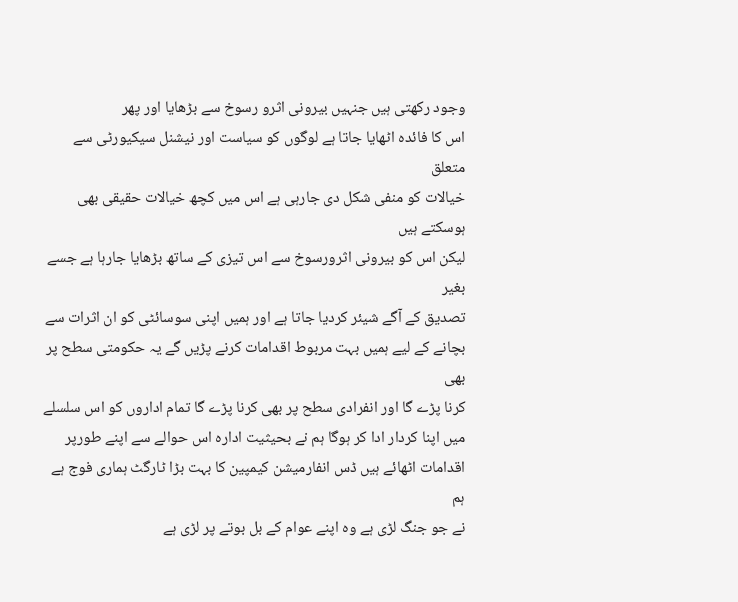وجود رکھتی ہیں جنہیں بیرونی اثرو رسوخ سے بڑھایا اور پھر
اس کا فائدہ اٹھایا جاتا ہے لوگوں کو سیاست اور نیشنل سیکیورٹی سے متعلق
خیالات کو منفی شکل دی جارہی ہے اس میں کچھ خیالات حقیقی بھی ہوسکتے ہیں
لیکن اس کو بیرونی اثرورسوخ سے اس تیزی کے ساتھ بڑھایا جارہا ہے جسے بغیر
تصدیق کے آگے شیئر کردیا جاتا ہے اور ہمیں اپنی سوسائٹی کو ان اثرات سے
بچانے کے لیے ہمیں بہت مربوط اقدامات کرنے پڑیں گے یہ حکومتی سطح پر بھی
کرنا پڑے گا اور انفرادی سطح پر بھی کرنا پڑے گا تمام اداروں کو اس سلسلے
میں اپنا کردار ادا کر ہوگا ہم نے بحیثیت ادارہ اس حوالے سے اپنے طورپر
اقدامات اٹھائے ہیں ڈس انفارمیشن کیمپین کا بہت بڑا ٹارگٹ ہماری فوج ہے ہم
نے جو جنگ لڑی ہے وہ اپنے عوام کے بل بوتے پر لڑی ہے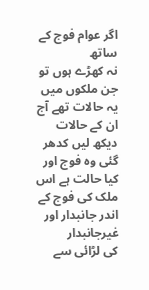اگر عوام فوج کے ساتھ
نہ کھڑے ہوں تو جن ملکوں میں یہ حالات تھے آج ان کے حالات دیکھ لیں کدھر
گئی وہ فوج اور کیا حالت ہے اس ملک کی فوج کے اندر جانبدار اور غیرجانبدار
کی لڑائی سے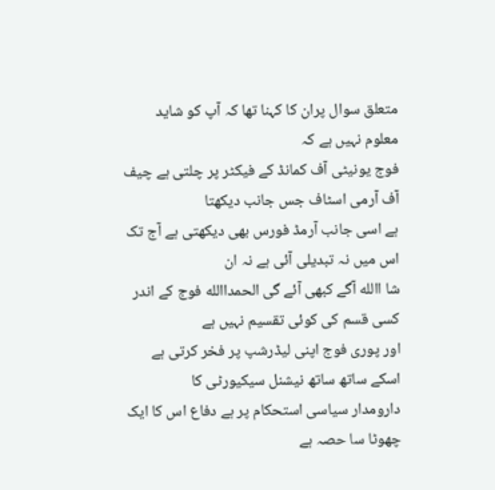متعلق سوال پران کا کہنا تھا کہ آپ کو شاید معلوم نہیں ہے کہ
فوج یونیٹی آف کمانڈ کے فیکٹر پر چلتی ہے چیف آف آرمی اسٹاف جس جانب دیکھتا
ہے اسی جانب آرمڈ فورس بھی دیکھتی ہے آج تک اس میں نہ تبدیلی آئی ہے نہ ان
شا االله آگے کبھی آئے گی الحمداالله فوج کے اندر کسی قسم کی کوئی تقسیم نہیں ہے
اور پوری فوج اپنی لیڈرشپ پر فخر کرتی ہے اسکے ساتھ ساتھ نیشنل سیکیورٹی کا
دارومدار سیاسی استحکام پر ہے دفاع اس کا ایک چھوٹا سا حصہ ہے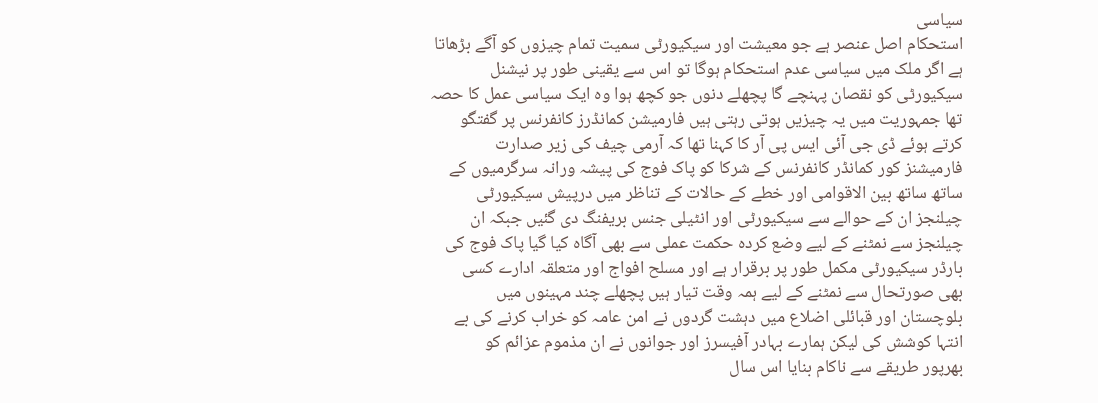سیاسی
استحکام اصل عنصر ہے جو معیشت اور سیکیورٹی سمیت تمام چیزوں کو آگے بڑھاتا
ہے اگر ملک میں سیاسی عدم استحکام ہوگا تو اس سے یقینی طور پر نیشنل
سیکیورٹی کو نقصان پہنچے گا پچھلے دنوں جو کچھ ہوا وہ ایک سیاسی عمل کا حصہ
تھا جمہوریت میں یہ چیزیں ہوتی رہتی ہیں فارمیشن کمانڈرز کانفرنس پر گفتگو
کرتے ہوئے ڈی جی آئی ایس پی آر کا کہنا تھا کہ آرمی چیف کی زیر صدارت
فارمیشنز کور کمانڈر کانفرنس کے شرکا کو پاک فوج کی پیشہ ورانہ سرگرمیوں کے
ساتھ ساتھ بین الاقوامی اور خطے کے حالات کے تناظر میں درپیش سیکیورٹی
چیلنجز ان کے حوالے سے سیکیورٹی اور انٹیلی جنس بریفنگ دی گئیں جبکہ ان
چیلنجز سے نمٹنے کے لیے وضع کردہ حکمت عملی سے بھی آگاہ کیا گیا پاک فوج کی
بارڈر سیکیورٹی مکمل طور پر برقرار ہے اور مسلح افواج اور متعلقہ ادارے کسی
بھی صورتحال سے نمٹنے کے لیے ہمہ وقت تیار ہیں پچھلے چند مہینوں میں
بلوچستان اور قبائلی اضلاع میں دہشت گردوں نے امن عامہ کو خراب کرنے کی بے
انتہا کوشش کی لیکن ہمارے بہادر آفیسرز اور جوانوں نے ان مذموم عزائم کو
بھرپور طریقے سے ناکام بنایا اس سال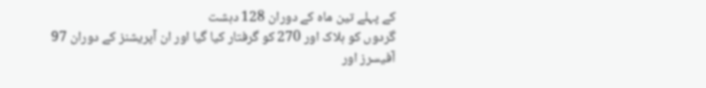کے پہلے تین ماہ کے دوران 128 دہشت
گردوں کو ہلاک اور 270 کو گرفتار کیا گیا اور ان آپریشنز کے دوران 97
آفیسرز اور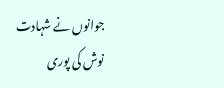جوانوں نے شہادت نوش کی پوری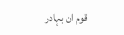قوم ان بہادر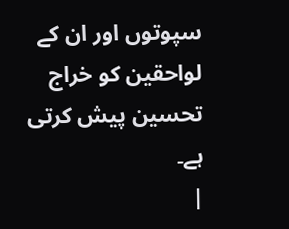سپوتوں اور ان کے
لواحقین کو خراج تحسین پیش کرتی ہے۔
|